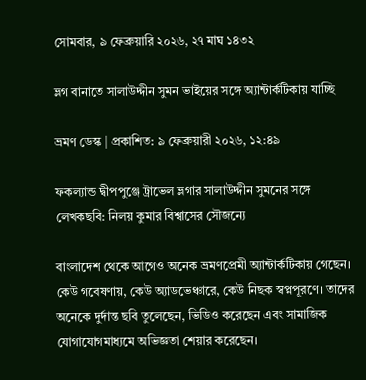সোমবার, ৯ ফেব্রুয়ারি ২০২৬, ২৭ মাঘ ১৪৩২

ভ্লগ বানাতে সালাউদ্দীন সুমন ভাইয়ের সঙ্গে অ্যান্টার্কটিকায় যাচ্ছি

ভ্রমণ ডেস্ক | প্রকাশিত: ৯ ফেব্রুয়ারী ২০২৬, ১২:৪৯

ফকল্যান্ড দ্বীপপুঞ্জে ট্রাভেল ভ্লগার সালাউদ্দীন সুমনের সঙ্গে লেখকছবি: নিলয় কুমার বিশ্বাসের সৌজন্যে

বাংলাদেশ থেকে আগেও অনেক ভ্রমণপ্রেমী অ্যান্টার্কটিকায় গেছেন। কেউ গবেষণায়, কেউ অ্যাডভেঞ্চারে, কেউ নিছক স্বপ্নপূরণে। তাদের অনেকে দুর্দান্ত ছবি তুলেছেন, ভিডিও করেছেন এবং সামাজিক যোগাযোগমাধ্যমে অভিজ্ঞতা শেয়ার করেছেন।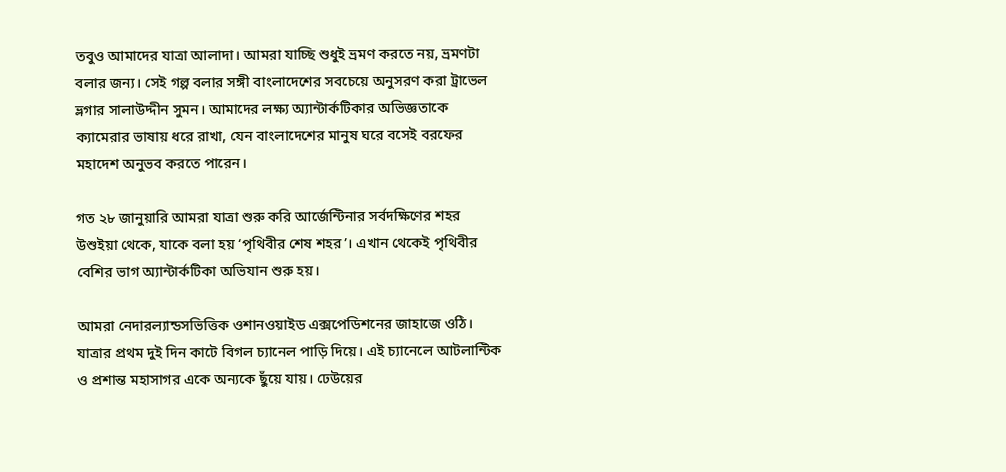তবুও আমাদের যাত্রা আলাদা। আমরা যাচ্ছি শুধুই ভ্রমণ করতে নয়, ভ্রমণটা বলার জন্য। সেই গল্প বলার সঙ্গী বাংলাদেশের সবচেয়ে অনুসরণ করা ট্রাভেল ভ্লগার সালাউদ্দীন সুমন। আমাদের লক্ষ্য অ্যান্টার্কটিকার অভিজ্ঞতাকে ক্যামেরার ভাষায় ধরে রাখা, যেন বাংলাদেশের মানুষ ঘরে বসেই বরফের মহাদেশ অনুভব করতে পারেন।

গত ২৮ জানুয়ারি আমরা যাত্রা শুরু করি আর্জেন্টিনার সর্বদক্ষিণের শহর উশুইয়া থেকে, যাকে বলা হয় ‘পৃথিবীর শেষ শহর’। এখান থেকেই পৃথিবীর বেশির ভাগ অ্যান্টার্কটিকা অভিযান শুরু হয়।

আমরা নেদারল্যান্ডসভিত্তিক ওশানওয়াইড এক্সপেডিশনের জাহাজে ওঠি। যাত্রার প্রথম দুই দিন কাটে বিগল চ্যানেল পাড়ি দিয়ে। এই চ্যানেলে আটলান্টিক ও প্রশান্ত মহাসাগর একে অন্যকে ছুঁয়ে যায়। ঢেউয়ের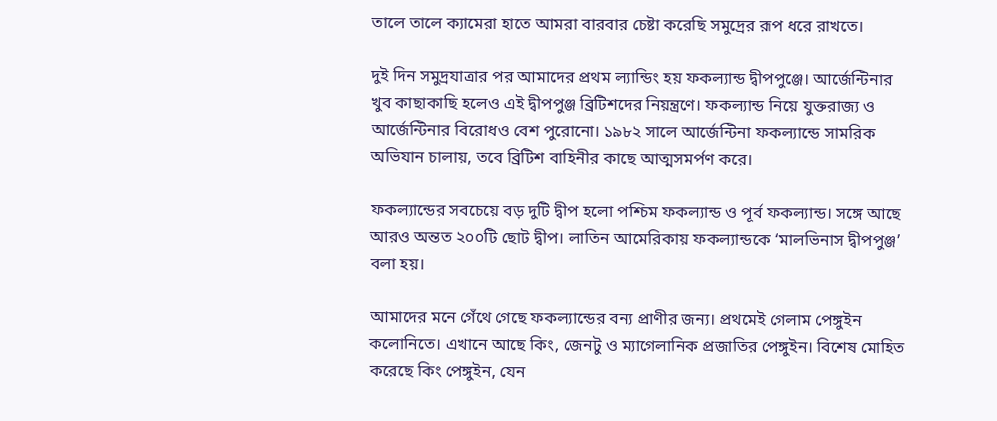তালে তালে ক্যামেরা হাতে আমরা বারবার চেষ্টা করেছি সমুদ্রের রূপ ধরে রাখতে।

দুই দিন সমুদ্রযাত্রার পর আমাদের প্রথম ল্যান্ডিং হয় ফকল্যান্ড দ্বীপপুঞ্জে। আর্জেন্টিনার খুব কাছাকাছি হলেও এই দ্বীপপুঞ্জ ব্রিটিশদের নিয়ন্ত্রণে। ফকল্যান্ড নিয়ে যুক্তরাজ্য ও আর্জেন্টিনার বিরোধও বেশ পুরোনো। ১৯৮২ সালে আর্জেন্টিনা ফকল্যান্ডে সামরিক অভিযান চালায়, তবে ব্রিটিশ বাহিনীর কাছে আত্মসমর্পণ করে।

ফকল্যান্ডের সবচেয়ে বড় দুটি দ্বীপ হলো পশ্চিম ফকল্যান্ড ও পূর্ব ফকল্যান্ড। সঙ্গে আছে আরও অন্তত ২০০টি ছোট দ্বীপ। লাতিন আমেরিকায় ফকল্যান্ডকে ‘মালভিনাস দ্বীপপুঞ্জ’ বলা হয়।

আমাদের মনে গেঁথে গেছে ফকল্যান্ডের বন্য প্রাণীর জন্য। প্রথমেই গেলাম পেঙ্গুইন কলোনিতে। এখানে আছে কিং, জেনটু ও ম্যাগেলানিক প্রজাতির পেঙ্গুইন। বিশেষ মোহিত করেছে কিং পেঙ্গুইন, যেন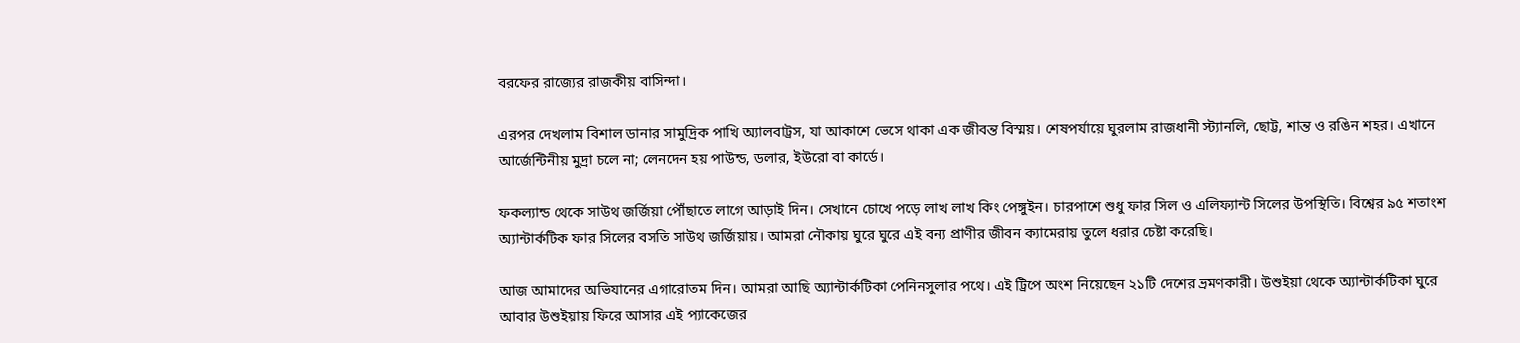বরফের রাজ্যের রাজকীয় বাসিন্দা।

এরপর দেখলাম বিশাল ডানার সামুদ্রিক পাখি অ্যালবাট্রস, যা আকাশে ভেসে থাকা এক জীবন্ত বিস্ময়। শেষপর্যায়ে ঘুরলাম রাজধানী স্ট্যানলি, ছোট্ট, শান্ত ও রঙিন শহর। এখানে আর্জেন্টিনীয় মুদ্রা চলে না; লেনদেন হয় পাউন্ড, ডলার, ইউরো বা কার্ডে।

ফকল্যান্ড থেকে সাউথ জর্জিয়া পৌঁছাতে লাগে আড়াই দিন। সেখানে চোখে পড়ে লাখ লাখ কিং পেঙ্গুইন। চারপাশে শুধু ফার সিল ও এলিফ্যান্ট সিলের উপস্থিতি। বিশ্বের ৯৫ শতাংশ অ্যান্টার্কটিক ফার সিলের বসতি সাউথ জর্জিয়ায়। আমরা নৌকায় ঘুরে ঘুরে এই বন্য প্রাণীর জীবন ক্যামেরায় তুলে ধরার চেষ্টা করেছি।

আজ আমাদের অভিযানের এগারোতম দিন। আমরা আছি অ্যান্টার্কটিকা পেনিনসুলার পথে। এই ট্রিপে অংশ নিয়েছেন ২১টি দেশের ভ্রমণকারী। উশুইয়া থেকে অ্যান্টার্কটিকা ঘুরে আবার উশুইয়ায় ফিরে আসার এই প্যাকেজের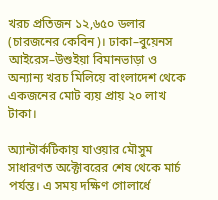খরচ প্রতিজন ১২,৬৫০ ডলার (চারজনের কেবিন)। ঢাকা–বুয়েনস আইরেস–উশুইয়া বিমানভাড়া ও অন্যান্য খরচ মিলিয়ে বাংলাদেশ থেকে একজনের মোট ব্যয় প্রায় ২০ লাখ টাকা।

অ্যান্টার্কটিকায় যাওয়ার মৌসুম সাধারণত অক্টোবরের শেষ থেকে মার্চ পর্যন্ত। এ সময় দক্ষিণ গোলার্ধে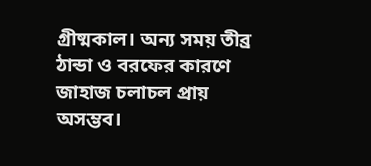গ্রীষ্মকাল। অন্য সময় তীব্র ঠান্ডা ও বরফের কারণে জাহাজ চলাচল প্রায় অসম্ভব।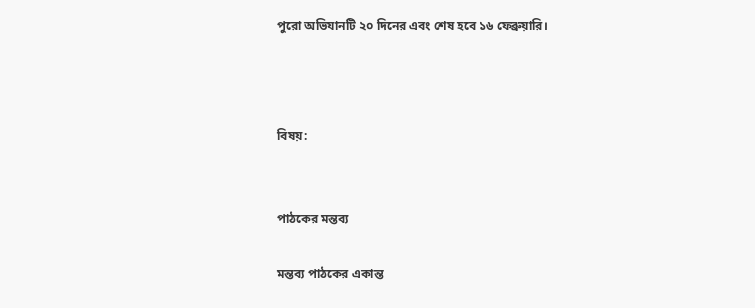পুরো অভিযানটি ২০ দিনের এবং শেষ হবে ১৬ ফেব্রুয়ারি।



বিষয়:


পাঠকের মন্তব্য

মন্তব্য পাঠকের একান্ত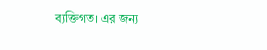ব্যক্তিগত। এর জন্য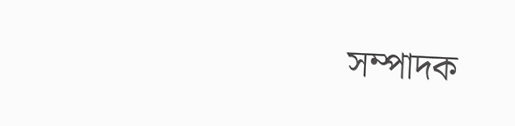সম্পাদক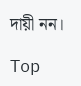দায়ী নন।

Top